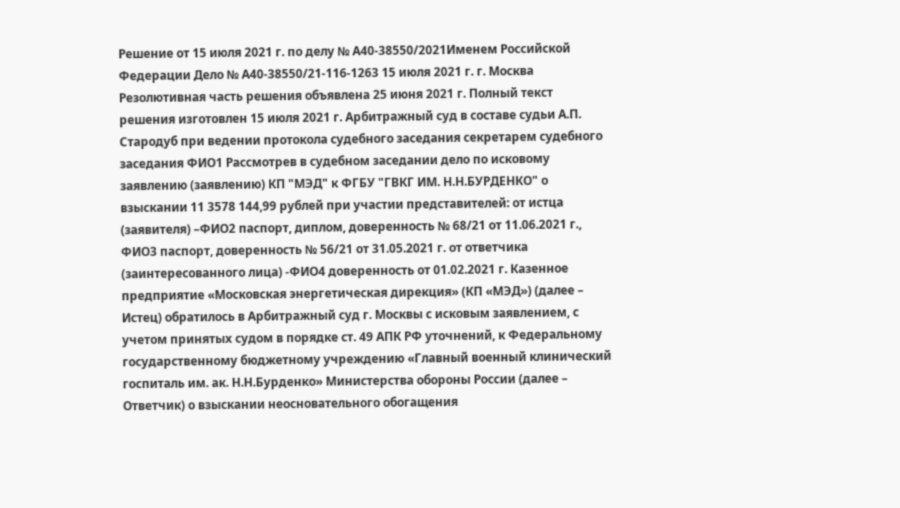Решение от 15 июля 2021 г. по делу № А40-38550/2021Именем Российской Федерации Дело № А40-38550/21-116-1263 15 июля 2021 г. г. Москва Резолютивная часть решения объявлена 25 июня 2021 г. Полный текст решения изготовлен 15 июля 2021 г. Арбитражный суд в составе судьи А.П. Стародуб при ведении протокола судебного заседания секретарем судебного заседания ФИО1 Рассмотрев в судебном заседании дело по исковому заявлению (заявлению) КП "МЭД" к ФГБУ "ГВКГ ИМ. Н.Н.БУРДЕНКО" о взыскании 11 3578 144,99 рублей при участии представителей: от истца (заявителя) –ФИО2 паспорт, диплом, доверенность № 68/21 от 11.06.2021 г., ФИО3 паспорт, доверенность № 56/21 от 31.05.2021 г. от ответчика (заинтересованного лица) -ФИО4 доверенность от 01.02.2021 г. Казенное предприятие «Московская энергетическая дирекция» (КП «МЭД») (далее – Истец) обратилось в Арбитражный суд г. Москвы с исковым заявлением, с учетом принятых судом в порядке ст. 49 АПК РФ уточнений, к Федеральному государственному бюджетному учреждению «Главный военный клинический госпиталь им. ак. Н.Н.Бурденко» Министерства обороны России (далее – Ответчик) о взыскании неосновательного обогащения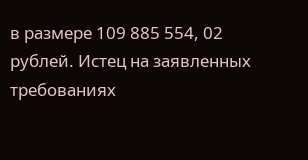в размере 109 885 554, 02 рублей. Истец на заявленных требованиях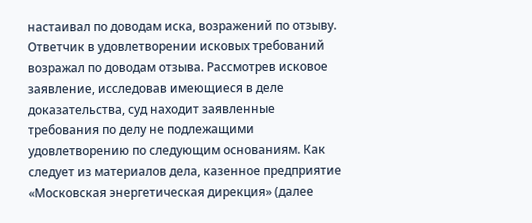настаивал по доводам иска, возражений по отзыву. Ответчик в удовлетворении исковых требований возражал по доводам отзыва. Рассмотрев исковое заявление, исследовав имеющиеся в деле доказательства, суд находит заявленные требования по делу не подлежащими удовлетворению по следующим основаниям. Как следует из материалов дела, казенное предприятие «Московская энергетическая дирекция» (далее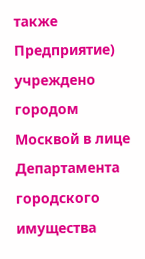также Предприятие) учреждено городом Москвой в лице Департамента городского имущества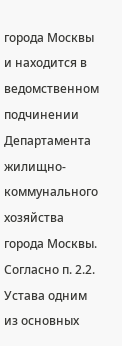города Москвы и находится в ведомственном подчинении Департамента жилищно-коммунального хозяйства города Москвы. Согласно п. 2.2. Устава одним из основных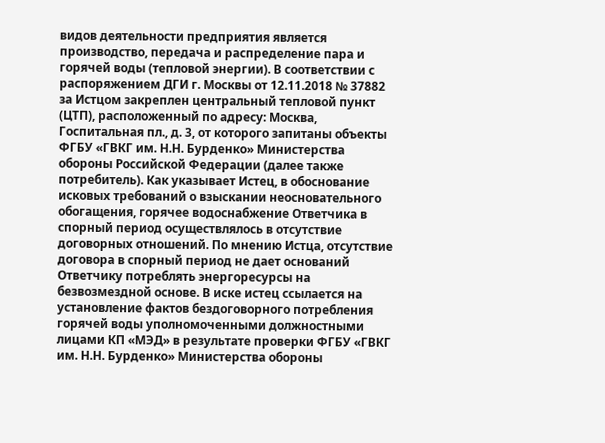видов деятельности предприятия является производство, передача и распределение пара и горячей воды (тепловой энергии). В соответствии с распоряжением ДГИ г. Москвы от 12.11.2018 № 37882 за Истцом закреплен центральный тепловой пункт (ЦТП), расположенный по адресу: Москва, Госпитальная пл., д. 3, от которого запитаны объекты ФГБУ «ГВКГ им. Н.Н. Бурденко» Министерства обороны Российской Федерации (далее также потребитель). Как указывает Истец, в обоснование исковых требований о взыскании неосновательного обогащения, горячее водоснабжение Ответчика в спорный период осуществлялось в отсутствие договорных отношений. По мнению Истца, отсутствие договора в спорный период не дает оснований Ответчику потреблять энергоресурсы на безвозмездной основе. В иске истец ссылается на установление фактов бездоговорного потребления горячей воды уполномоченными должностными лицами КП «МЭД» в результате проверки ФГБУ «ГВКГ им. Н.Н. Бурденко» Министерства обороны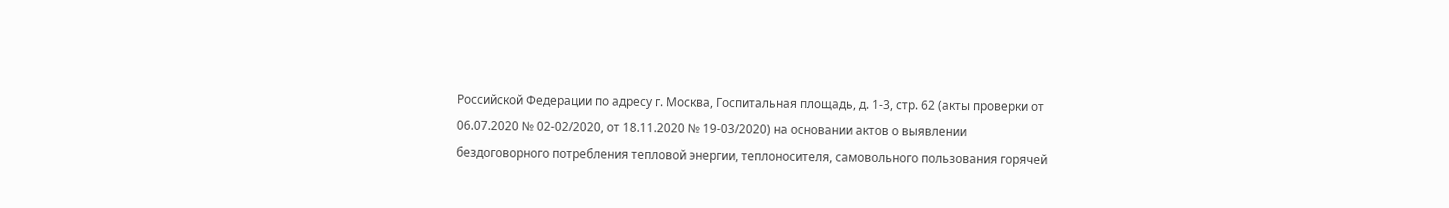Российской Федерации по адресу г. Москва, Госпитальная площадь, д. 1-3, стр. 62 (акты проверки от 06.07.2020 № 02-02/2020, от 18.11.2020 № 19-03/2020) на основании актов о выявлении бездоговорного потребления тепловой энергии, теплоносителя, самовольного пользования горячей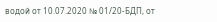водой от 10.07.2020 № 01/20-БДП, от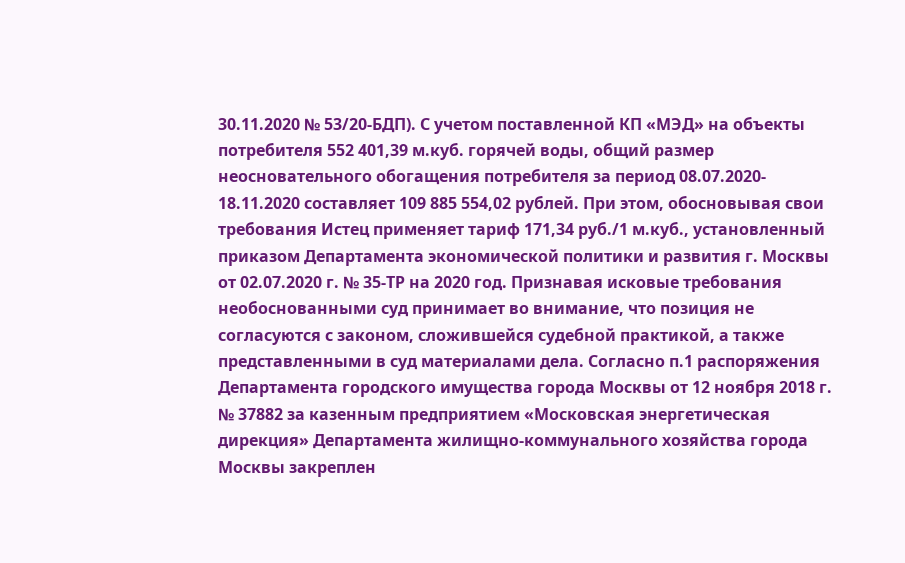30.11.2020 № 53/20-БДП). С учетом поставленной КП «МЭД» на объекты потребителя 552 401,39 м.куб. горячей воды, общий размер неосновательного обогащения потребителя за период 08.07.2020- 18.11.2020 составляет 109 885 554,02 рублей. При этом, обосновывая свои требования Истец применяет тариф 171,34 руб./1 м.куб., установленный приказом Департамента экономической политики и развития г. Москвы от 02.07.2020 г. № 35-ТР на 2020 год. Признавая исковые требования необоснованными суд принимает во внимание, что позиция не согласуются с законом, сложившейся судебной практикой, а также представленными в суд материалами дела. Согласно п.1 распоряжения Департамента городского имущества города Москвы от 12 ноября 2018 г. № 37882 за казенным предприятием «Московская энергетическая дирекция» Департамента жилищно-коммунального хозяйства города Москвы закреплен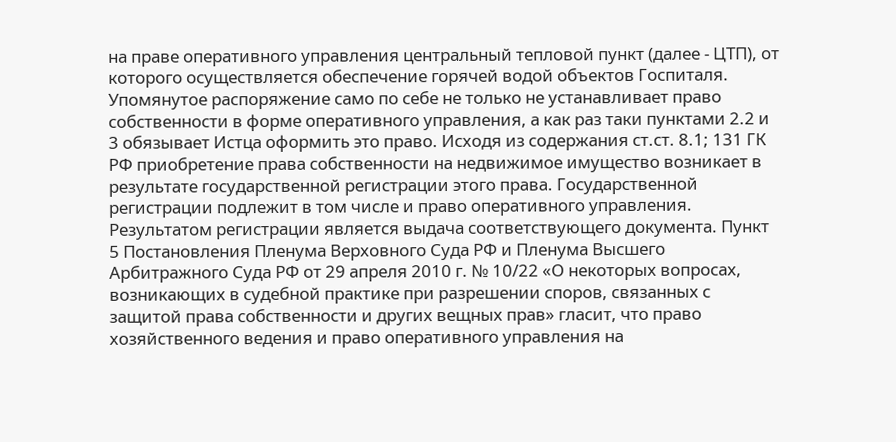на праве оперативного управления центральный тепловой пункт (далее - ЦТП), от которого осуществляется обеспечение горячей водой объектов Госпиталя. Упомянутое распоряжение само по себе не только не устанавливает право собственности в форме оперативного управления, а как раз таки пунктами 2.2 и 3 обязывает Истца оформить это право. Исходя из содержания ст.ст. 8.1; 131 ГК РФ приобретение права собственности на недвижимое имущество возникает в результате государственной регистрации этого права. Государственной регистрации подлежит в том числе и право оперативного управления. Результатом регистрации является выдача соответствующего документа. Пункт 5 Постановления Пленума Верховного Суда РФ и Пленума Высшего Арбитражного Суда РФ от 29 апреля 2010 г. № 10/22 «О некоторых вопросах, возникающих в судебной практике при разрешении споров, связанных с защитой права собственности и других вещных прав» гласит, что право хозяйственного ведения и право оперативного управления на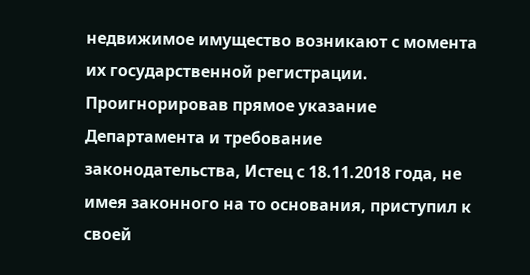недвижимое имущество возникают с момента их государственной регистрации. Проигнорировав прямое указание Департамента и требование законодательства, Истец с 18.11.2018 года, не имея законного на то основания, приступил к своей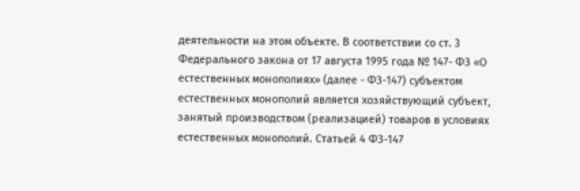деятельности на этом объекте. В соответствии со ст. 3 Федерального закона от 17 августа 1995 года № 147- ФЗ «О естественных монополиях» (далее - ФЗ-147) субъектом естественных монополий является хозяйствующий субъект, занятый производством (реализацией) товаров в условиях естественных монополий. Статьей 4 ФЗ-147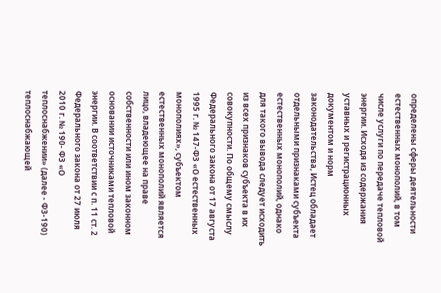определены сферы деятельности естественных монополий, в том числе услуги по передаче тепловой энергии. Исходя из содержания уставных и регистрационных документом и норм законодательства, Истец обладает отдельными признаками субъекта естественных монополий, однако для такого вывода следует исходить из всех признаков субъекта в их совокупности. По общему смыслу Федерального закона от 17 августа 1995 г. № 147-ФЗ «О естественных монополиях», субъектом естественных монополий является лицо, владеющее на праве собственности или ином законном основании источниками тепловой энергии. В соответствии с п. 11 ст. 2 Федерального закона от 27 июля 2010 г. № 190- ФЗ «О теплоснабжении» (далее - ФЗ-190) теплоснабжающей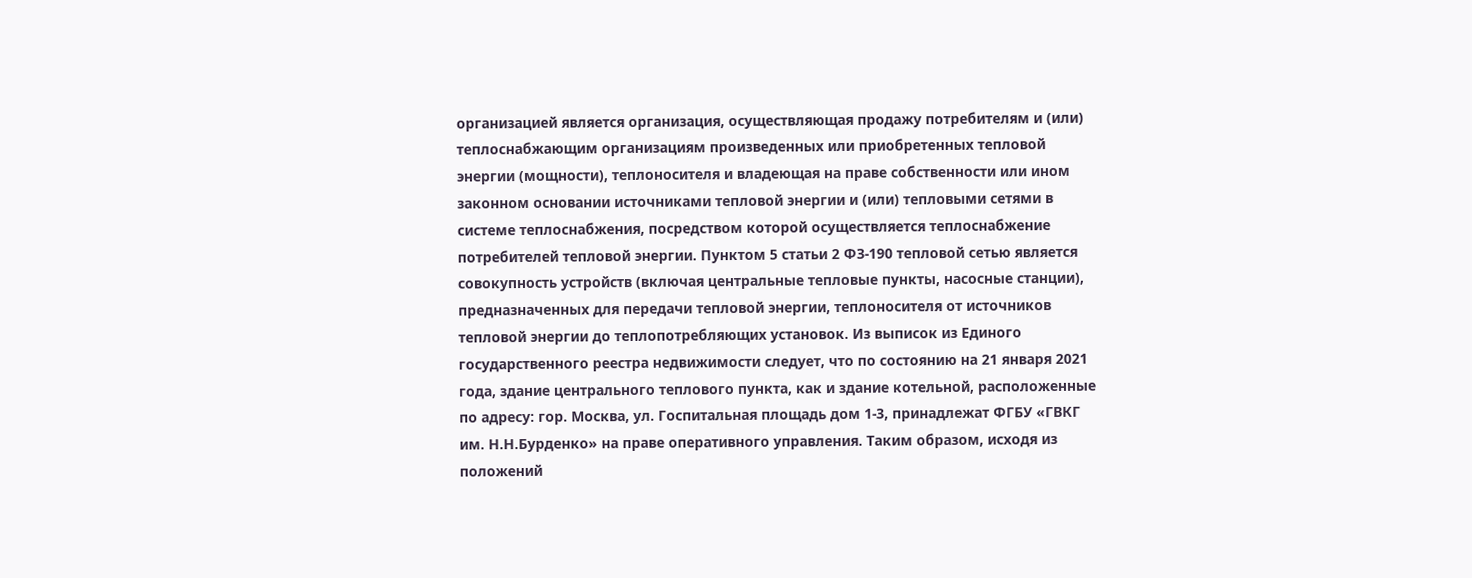организацией является организация, осуществляющая продажу потребителям и (или) теплоснабжающим организациям произведенных или приобретенных тепловой энергии (мощности), теплоносителя и владеющая на праве собственности или ином законном основании источниками тепловой энергии и (или) тепловыми сетями в системе теплоснабжения, посредством которой осуществляется теплоснабжение потребителей тепловой энергии. Пунктом 5 статьи 2 ФЗ-190 тепловой сетью является совокупность устройств (включая центральные тепловые пункты, насосные станции), предназначенных для передачи тепловой энергии, теплоносителя от источников тепловой энергии до теплопотребляющих установок. Из выписок из Единого государственного реестра недвижимости следует, что по состоянию на 21 января 2021 года, здание центрального теплового пункта, как и здание котельной, расположенные по адресу: гор. Москва, ул. Госпитальная площадь дом 1-3, принадлежат ФГБУ «ГВКГ им. Н.Н.Бурденко» на праве оперативного управления. Таким образом, исходя из положений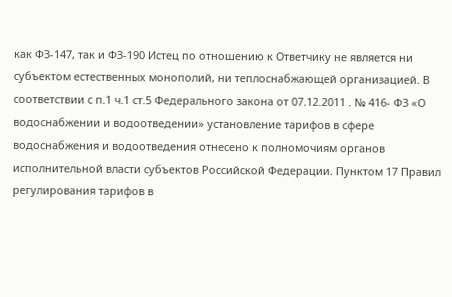как ФЗ-147, так и ФЗ-190 Истец по отношению к Ответчику не является ни субъектом естественных монополий, ни теплоснабжающей организацией. В соответствии с п.1 ч.1 ст.5 Федерального закона от 07.12.2011 . № 416- ФЗ «О водоснабжении и водоотведении» установление тарифов в сфере водоснабжения и водоотведения отнесено к полномочиям органов исполнительной власти субъектов Российской Федерации. Пунктом 17 Правил регулирования тарифов в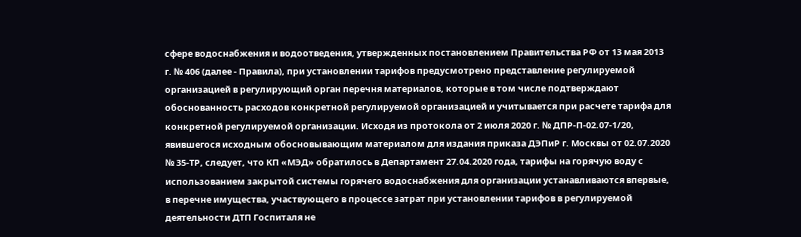сфере водоснабжения и водоотведения, утвержденных постановлением Правительства РФ от 13 мая 2013 г. № 406 (далее - Правила), при установлении тарифов предусмотрено представление регулируемой организацией в регулирующий орган перечня материалов, которые в том числе подтверждают обоснованность расходов конкретной регулируемой организацией и учитывается при расчете тарифа для конкретной регулируемой организации. Исходя из протокола от 2 июля 2020 г. № ДПР-П-02.07-1/20, явившегося исходным обосновывающим материалом для издания приказа ДЭПиР г. Москвы от 02.07.2020 № 35-ТР, следует, что КП «МЭД» обратилось в Департамент 27.04.2020 года, тарифы на горячую воду с использованием закрытой системы горячего водоснабжения для организации устанавливаются впервые, в перечне имущества, участвующего в процессе затрат при установлении тарифов в регулируемой деятельности ДТП Госпиталя не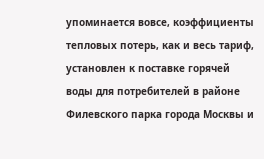упоминается вовсе, коэффициенты тепловых потерь, как и весь тариф, установлен к поставке горячей воды для потребителей в районе Филевского парка города Москвы и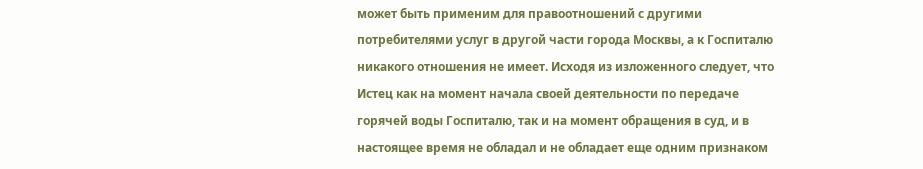может быть применим для правоотношений с другими потребителями услуг в другой части города Москвы, а к Госпиталю никакого отношения не имеет. Исходя из изложенного следует, что Истец как на момент начала своей деятельности по передаче горячей воды Госпиталю, так и на момент обращения в суд, и в настоящее время не обладал и не обладает еще одним признаком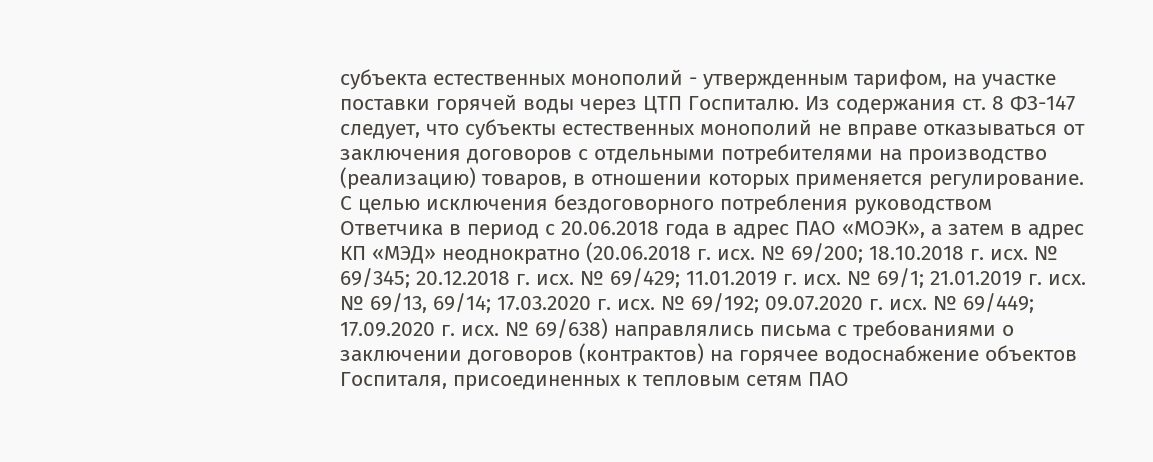субъекта естественных монополий - утвержденным тарифом, на участке поставки горячей воды через ЦТП Госпиталю. Из содержания ст. 8 ФЗ-147 следует, что субъекты естественных монополий не вправе отказываться от заключения договоров с отдельными потребителями на производство (реализацию) товаров, в отношении которых применяется регулирование. С целью исключения бездоговорного потребления руководством Ответчика в период с 20.06.2018 года в адрес ПАО «МОЭК», а затем в адрес КП «МЭД» неоднократно (20.06.2018 г. исх. № 69/200; 18.10.2018 г. исх. № 69/345; 20.12.2018 г. исх. № 69/429; 11.01.2019 г. исх. № 69/1; 21.01.2019 г. исх. № 69/13, 69/14; 17.03.2020 г. исх. № 69/192; 09.07.2020 г. исх. № 69/449; 17.09.2020 г. исх. № 69/638) направлялись письма с требованиями о заключении договоров (контрактов) на горячее водоснабжение объектов Госпиталя, присоединенных к тепловым сетям ПАО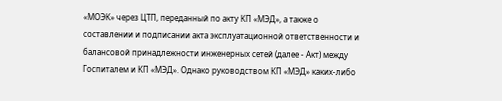«МОЭК» через ЦТП, переданный по акту КП «МЭД», а также о составлении и подписании акта эксплуатационной ответственности и балансовой принадлежности инженерных сетей (далее - Акт) между Госпиталем и КП «МЭД». Однако руководством КП «МЭД» каких-либо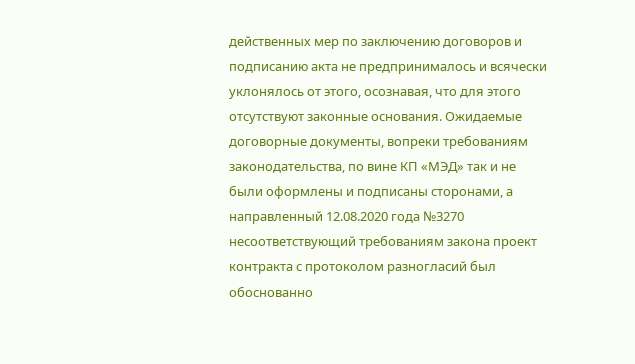действенных мер по заключению договоров и подписанию акта не предпринималось и всячески уклонялось от этого, осознавая, что для этого отсутствуют законные основания. Ожидаемые договорные документы, вопреки требованиям законодательства, по вине КП «МЭД» так и не были оформлены и подписаны сторонами, а направленный 12.08.2020 года №3270 несоответствующий требованиям закона проект контракта с протоколом разногласий был обоснованно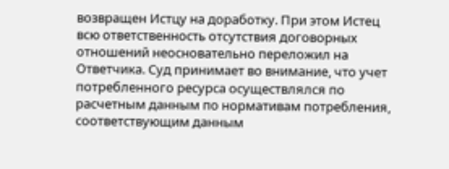возвращен Истцу на доработку. При этом Истец всю ответственность отсутствия договорных отношений неосновательно переложил на Ответчика. Суд принимает во внимание, что учет потребленного ресурса осуществлялся по расчетным данным по нормативам потребления, соответствующим данным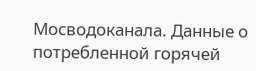Мосводоканала. Данные о потребленной горячей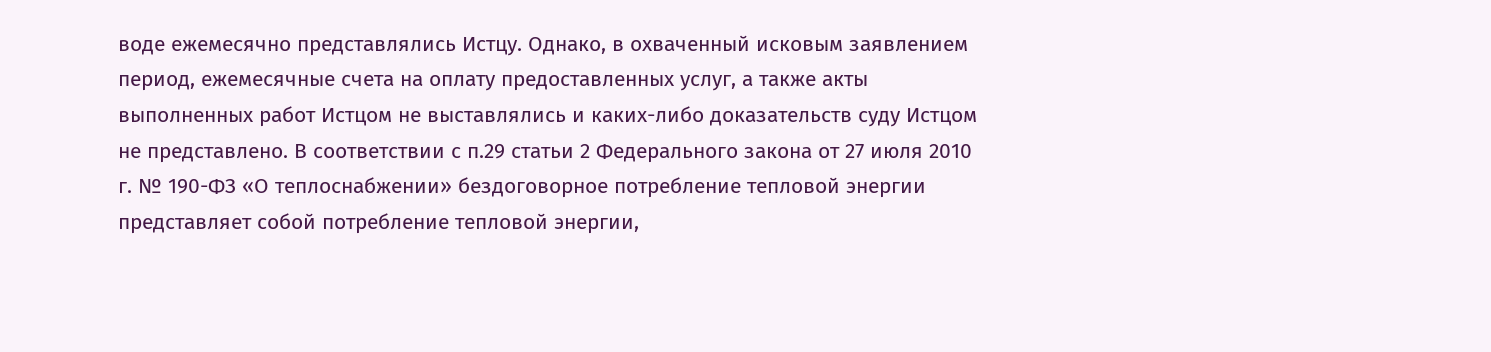воде ежемесячно представлялись Истцу. Однако, в охваченный исковым заявлением период, ежемесячные счета на оплату предоставленных услуг, а также акты выполненных работ Истцом не выставлялись и каких-либо доказательств суду Истцом не представлено. В соответствии с п.29 статьи 2 Федерального закона от 27 июля 2010 г. № 190-ФЗ «О теплоснабжении» бездоговорное потребление тепловой энергии представляет собой потребление тепловой энергии,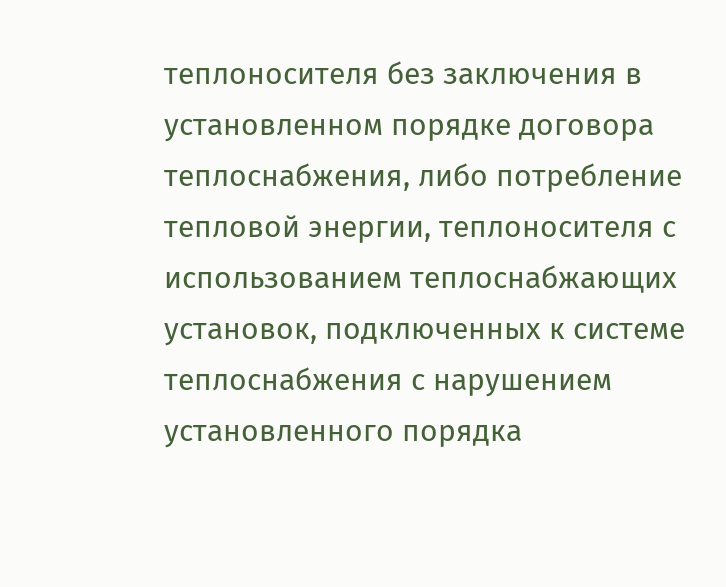теплоносителя без заключения в установленном порядке договора теплоснабжения, либо потребление тепловой энергии, теплоносителя с использованием теплоснабжающих установок, подключенных к системе теплоснабжения с нарушением установленного порядка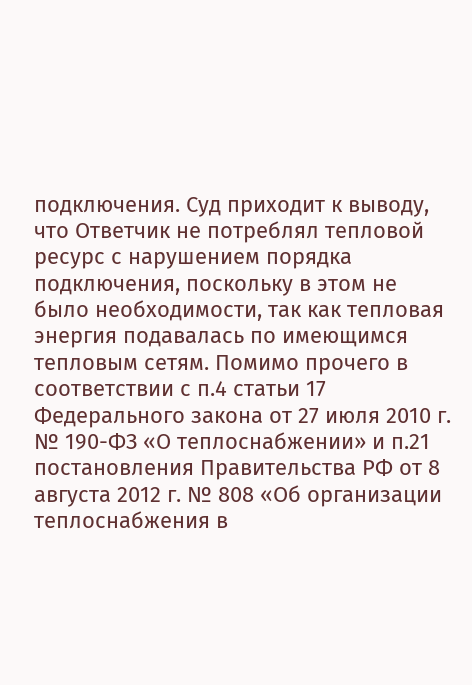подключения. Суд приходит к выводу, что Ответчик не потреблял тепловой ресурс с нарушением порядка подключения, поскольку в этом не было необходимости, так как тепловая энергия подавалась по имеющимся тепловым сетям. Помимо прочего в соответствии с п.4 статьи 17 Федерального закона от 27 июля 2010 г. № 190-ФЗ «О теплоснабжении» и п.21 постановления Правительства РФ от 8 августа 2012 г. № 808 «Об организации теплоснабжения в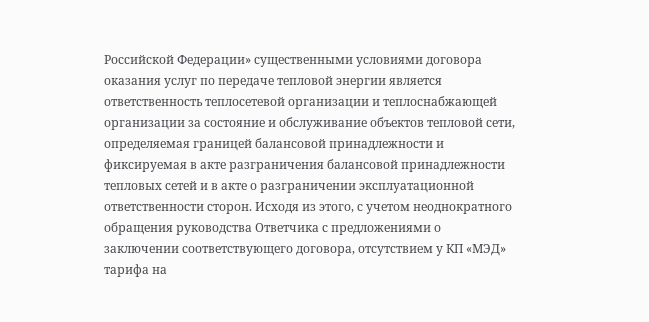Российской Федерации» существенными условиями договора оказания услуг по передаче тепловой энергии является ответственность теплосетевой организации и теплоснабжающей организации за состояние и обслуживание объектов тепловой сети, определяемая границей балансовой принадлежности и фиксируемая в акте разграничения балансовой принадлежности тепловых сетей и в акте о разграничении эксплуатационной ответственности сторон. Исходя из этого, с учетом неоднократного обращения руководства Ответчика с предложениями о заключении соответствующего договора, отсутствием у КП «МЭД» тарифа на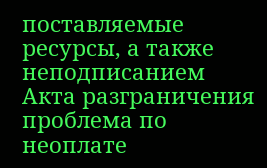поставляемые ресурсы, а также неподписанием Акта разграничения проблема по неоплате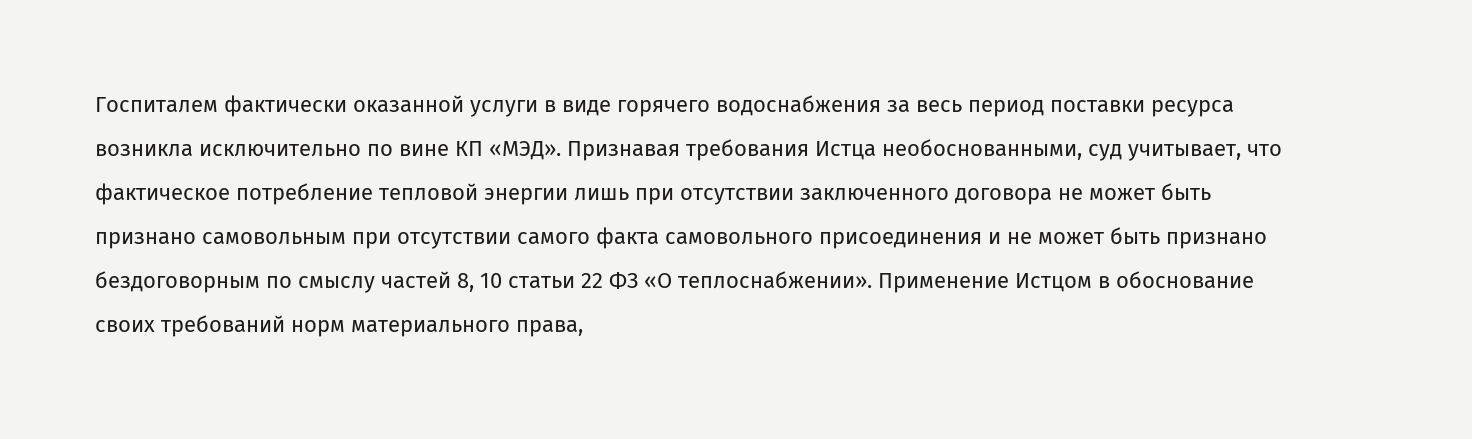Госпиталем фактически оказанной услуги в виде горячего водоснабжения за весь период поставки ресурса возникла исключительно по вине КП «МЭД». Признавая требования Истца необоснованными, суд учитывает, что фактическое потребление тепловой энергии лишь при отсутствии заключенного договора не может быть признано самовольным при отсутствии самого факта самовольного присоединения и не может быть признано бездоговорным по смыслу частей 8, 10 статьи 22 ФЗ «О теплоснабжении». Применение Истцом в обоснование своих требований норм материального права,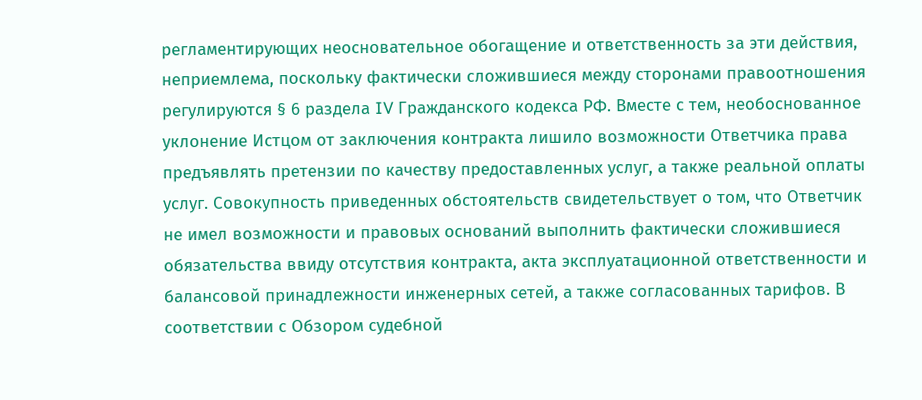регламентирующих неосновательное обогащение и ответственность за эти действия, неприемлема, поскольку фактически сложившиеся между сторонами правоотношения регулируются § 6 раздела IV Гражданского кодекса РФ. Вместе с тем, необоснованное уклонение Истцом от заключения контракта лишило возможности Ответчика права предъявлять претензии по качеству предоставленных услуг, а также реальной оплаты услуг. Совокупность приведенных обстоятельств свидетельствует о том, что Ответчик не имел возможности и правовых оснований выполнить фактически сложившиеся обязательства ввиду отсутствия контракта, акта эксплуатационной ответственности и балансовой принадлежности инженерных сетей, а также согласованных тарифов. В соответствии с Обзором судебной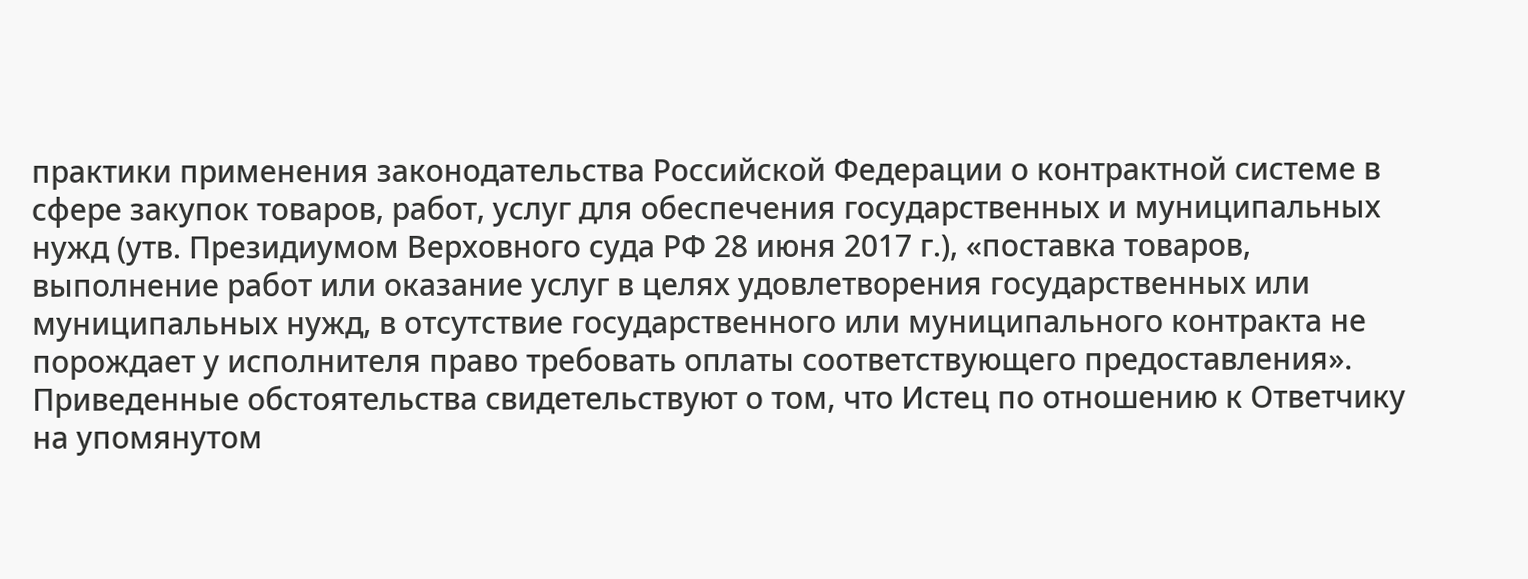практики применения законодательства Российской Федерации о контрактной системе в сфере закупок товаров, работ, услуг для обеспечения государственных и муниципальных нужд (утв. Президиумом Верховного суда РФ 28 июня 2017 г.), «поставка товаров, выполнение работ или оказание услуг в целях удовлетворения государственных или муниципальных нужд, в отсутствие государственного или муниципального контракта не порождает у исполнителя право требовать оплаты соответствующего предоставления». Приведенные обстоятельства свидетельствуют о том, что Истец по отношению к Ответчику на упомянутом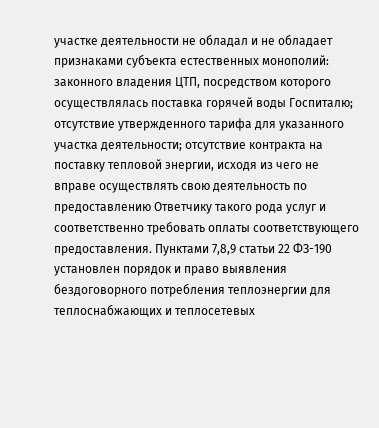участке деятельности не обладал и не обладает признаками субъекта естественных монополий: законного владения ЦТП, посредством которого осуществлялась поставка горячей воды Госпиталю; отсутствие утвержденного тарифа для указанного участка деятельности; отсутствие контракта на поставку тепловой энергии, исходя из чего не вправе осуществлять свою деятельность по предоставлению Ответчику такого рода услуг и соответственно требовать оплаты соответствующего предоставления. Пунктами 7,8,9 статьи 22 ФЗ-190 установлен порядок и право выявления бездоговорного потребления теплоэнергии для теплоснабжающих и теплосетевых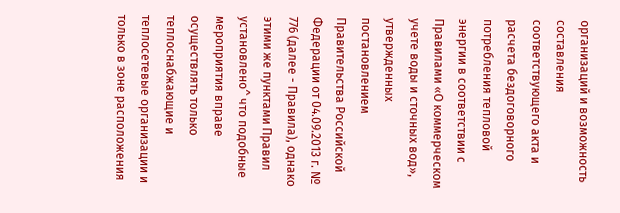организаций и возможность составления соответствующего акта и расчета бездоговорного потребления тепловой энергии в соответствии с Правилами «О коммерческом учете воды и сточных вод», утвержденных постановлением Правительства Российской Федерации от 04.09.2013 г. № 776 (далее - Правила), однако этими же пунктами Правил установлено^ что подобные мероприятия вправе осуществлять только теплоснабжающие и теплосетевые организации и только в зоне расположения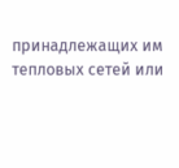принадлежащих им тепловых сетей или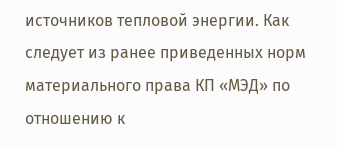источников тепловой энергии. Как следует из ранее приведенных норм материального права КП «МЭД» по отношению к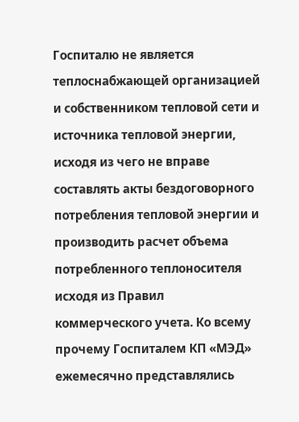Госпиталю не является теплоснабжающей организацией и собственником тепловой сети и источника тепловой энергии, исходя из чего не вправе составлять акты бездоговорного потребления тепловой энергии и производить расчет объема потребленного теплоносителя исходя из Правил коммерческого учета. Ко всему прочему Госпиталем КП «МЭД» ежемесячно представлялись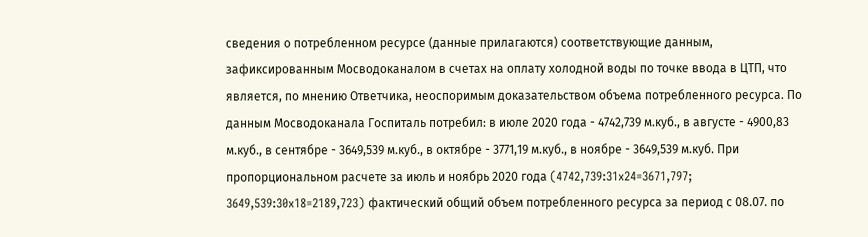сведения о потребленном ресурсе (данные прилагаются) соответствующие данным, зафиксированным Мосводоканалом в счетах на оплату холодной воды по точке ввода в ЦТП, что является, по мнению Ответчика, неоспоримым доказательством объема потребленного ресурса. По данным Мосводоканала Госпиталь потребил: в июле 2020 года - 4742,739 м.куб., в августе - 4900,83 м.куб., в сентябре - 3649,539 м.куб., в октябре - 3771,19 м.куб., в ноябре - 3649,539 м.куб. При пропорциональном расчете за июль и ноябрь 2020 года (4742,739:31x24=3671,797; 3649,539:30x18=2189,723) фактический общий объем потребленного ресурса за период с 08.07. по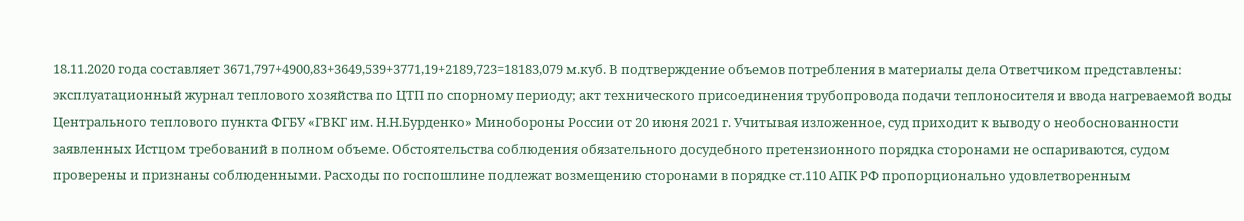18.11.2020 года составляет 3671,797+4900,83+3649,539+3771,19+2189,723=18183,079 м.куб. В подтверждение объемов потребления в материалы дела Ответчиком представлены: эксплуатационный журнал теплового хозяйства по ЦТП по спорному периоду; акт технического присоединения трубопровода подачи теплоносителя и ввода нагреваемой воды Центрального теплового пункта ФГБУ «ГВКГ им. Н.Н.Бурденко» Минобороны России от 20 июня 2021 г. Учитывая изложенное, суд приходит к выводу о необоснованности заявленных Истцом требований в полном объеме. Обстоятельства соблюдения обязательного досудебного претензионного порядка сторонами не оспариваются, судом проверены и признаны соблюденными. Расходы по госпошлине подлежат возмещению сторонами в порядке ст.110 АПК РФ пропорционально удовлетворенным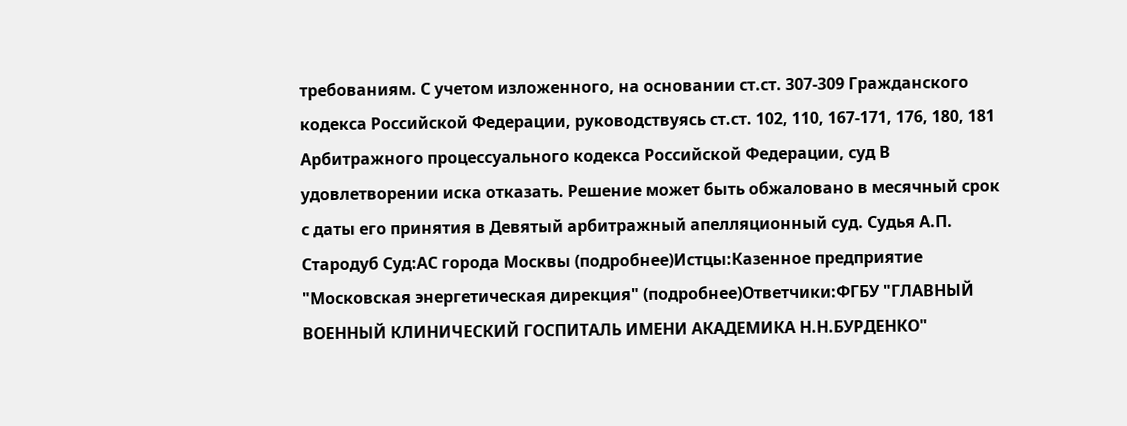требованиям. С учетом изложенного, на основании ст.ст. 307-309 Гражданского кодекса Российской Федерации, руководствуясь ст.ст. 102, 110, 167-171, 176, 180, 181 Арбитражного процессуального кодекса Российской Федерации, суд В удовлетворении иска отказать. Решение может быть обжаловано в месячный срок с даты его принятия в Девятый арбитражный апелляционный суд. Судья А.П. Стародуб Суд:АС города Москвы (подробнее)Истцы:Казенное предприятие "Московская энергетическая дирекция" (подробнее)Ответчики:ФГБУ "ГЛАВНЫЙ ВОЕННЫЙ КЛИНИЧЕСКИЙ ГОСПИТАЛЬ ИМЕНИ АКАДЕМИКА Н.Н.БУРДЕНКО"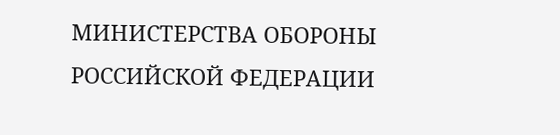МИНИСТЕРСТВА ОБОРОНЫ РОССИЙСКОЙ ФЕДЕРАЦИИ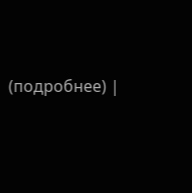(подробнее) |